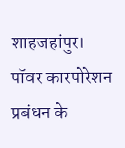शाहजहांपुर। पॉवर कारपोरेशन प्रबंधन के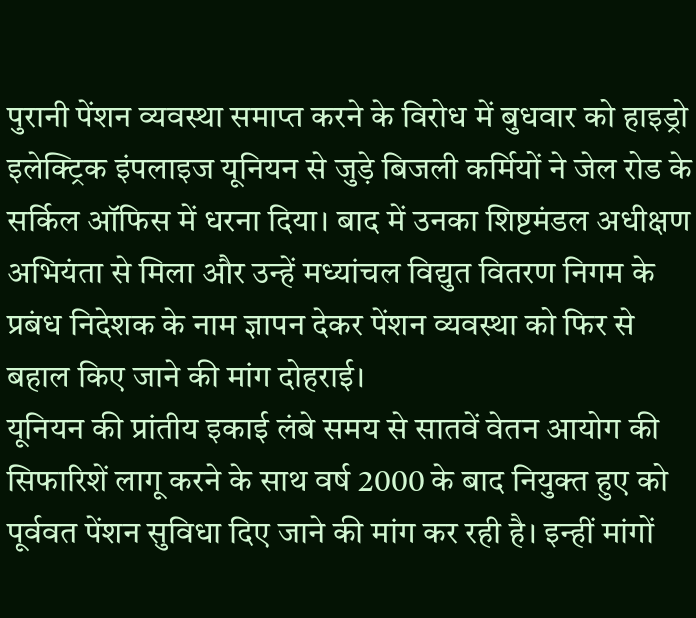पुरानी पेंशन व्यवस्था समाप्त करने के विरोध में बुधवार को हाइड्रो इलेक्ट्रिक इंपलाइज यूनियन से जुड़े बिजली कर्मियों ने जेल रोड के सर्किल ऑफिस में धरना दिया। बाद में उनका शिष्टमंडल अधीक्षण अभियंता से मिला और उन्हें मध्यांचल विद्युत वितरण निगम के प्रबंध निदेशक के नाम ज्ञापन देकर पेंशन व्यवस्था को फिर से बहाल किए जाने की मांग दोहराई।
यूनियन की प्रांतीय इकाई लंबे समय से सातवें वेतन आयोग की सिफारिशें लागू करने के साथ वर्ष 2000 के बाद नियुक्त हुए को पूर्ववत पेंशन सुविधा दिए जाने की मांग कर रही है। इन्हीं मांगों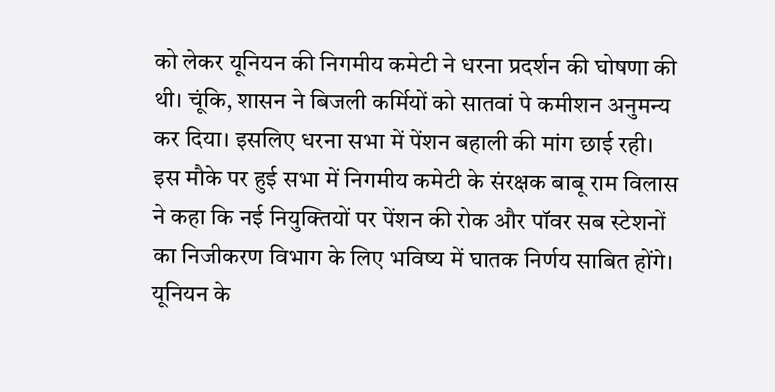को लेकर यूनियन की निगमीय कमेटी ने धरना प्रदर्शन की घोषणा की थी। चूंकि, शासन ने बिजली कर्मियों को सातवां पे कमीशन अनुमन्य कर दिया। इसलिए धरना सभा में पेंशन बहाली की मांग छाई रही।
इस मौके पर हुई सभा में निगमीय कमेटी के संरक्षक बाबू राम विलास ने कहा कि नई नियुक्तियों पर पेंशन की रोक और पॉवर सब स्टेशनों का निजीकरण विभाग के लिए भविष्य में घातक निर्णय साबित होंगे। यूनियन के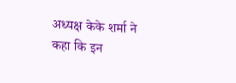अध्यक्ष केके शर्मा ने कहा कि इन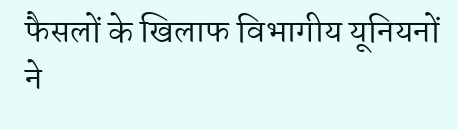फैसलों के खिलाफ विभागीय यूनियनों ने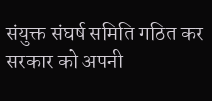संयुक्त संघर्ष समिति गठित कर सरकार को अपनी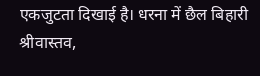एकजुटता दिखाई है। धरना में छैल बिहारी श्रीवास्तव,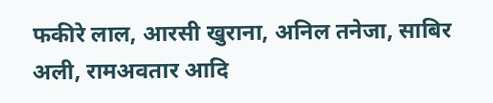फकीरे लाल, आरसी खुराना, अनिल तनेजा, साबिर अली, रामअवतार आदि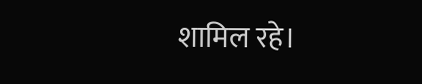शामिल रहे।